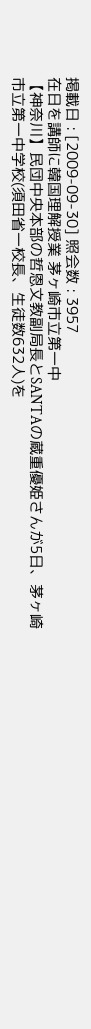掲載日 : [2009-09-30] 照会数 : 3957
在日を講師に韓国理解授業 茅ヶ崎市立第一中
【神奈川】民団中央本部の哲恩文教副局長とSANTAの蔵重優姫さんが5日、茅ヶ崎市立第一中学校(須田省一校長、生徒数632人)を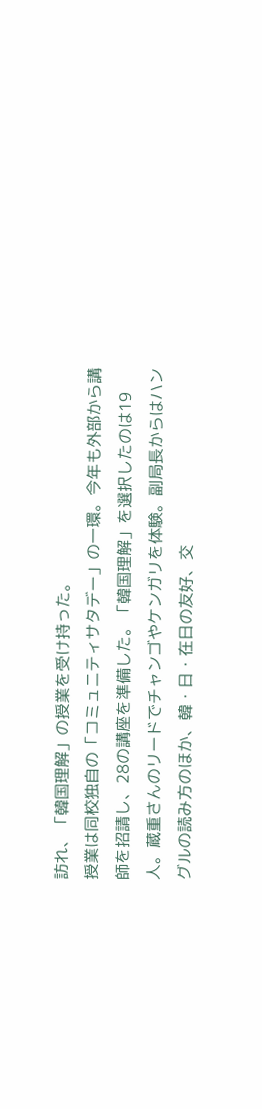訪れ、「韓国理解」の授業を受け持った。
授業は同校独自の「コミュニティサタデー」の一環。今年も外部から講師を招請し、28の講座を準備した。「韓国理解」を選択したのは19人。蔵重さんのリードでチャンゴやケンガリを体験。副局長からはハングルの読み方のほか、韓・日・在日の友好、交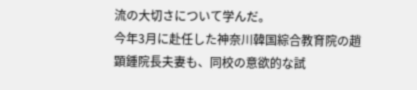流の大切さについて学んだ。
今年3月に赴任した神奈川韓国綜合教育院の趙顕鍾院長夫妻も、同校の意欲的な試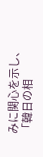みに関心を示し、「韓日の相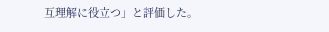互理解に役立つ」と評価した。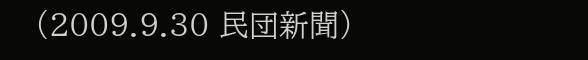(2009.9.30 民団新聞)